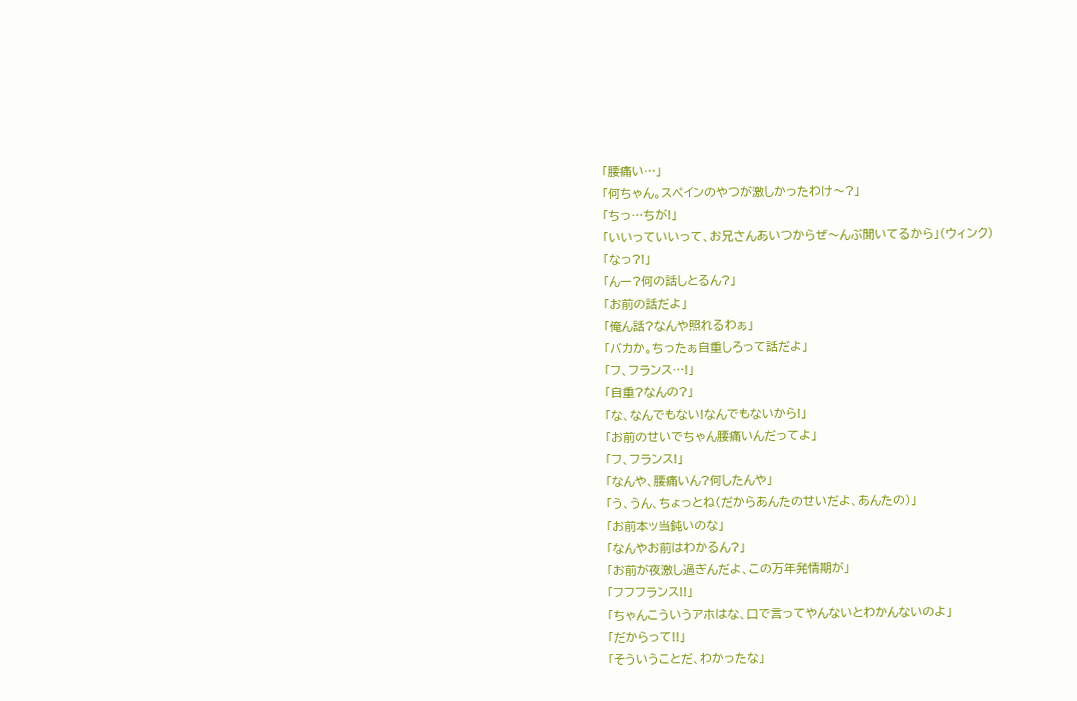「腰痛い…」
「何ちゃん。スペインのやつが激しかったわけ〜?」
「ちっ…ちが!」
「いいっていいって、お兄さんあいつからぜ〜んぶ聞いてるから」(ウィンク)
「なっ?!」
「んー?何の話しとるん?」
「お前の話だよ」
「俺ん話?なんや照れるわぁ」
「バカか。ちったぁ自重しろって話だよ」
「フ、フランス…!」
「自重?なんの?」
「な、なんでもない!なんでもないから!」
「お前のせいでちゃん腰痛いんだってよ」
「フ、フランス!」
「なんや、腰痛いん?何したんや」
「う、うん、ちょっとね(だからあんたのせいだよ、あんたの)」
「お前本ッ当鈍いのな」
「なんやお前はわかるん?」
「お前が夜激し過ぎんだよ、この万年発情期が」
「フフフランス!!」
「ちゃんこういうアホはな、口で言ってやんないとわかんないのよ」
「だからって!!」
「そういうことだ、わかったな」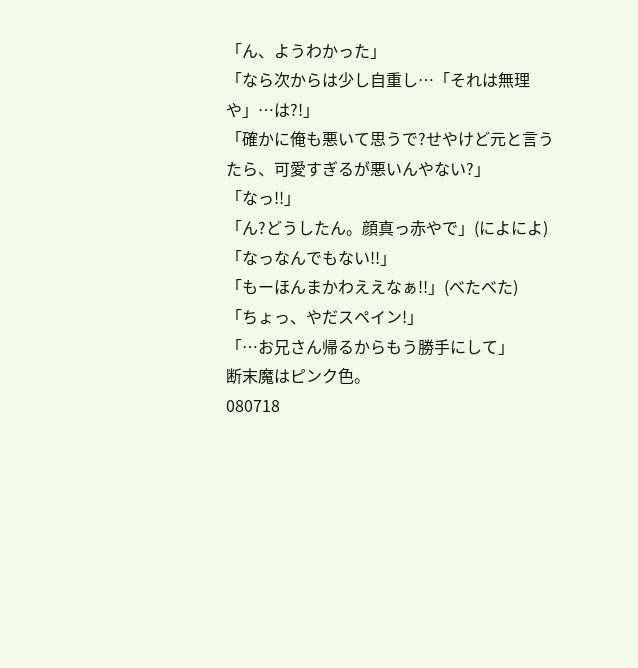「ん、ようわかった」
「なら次からは少し自重し…「それは無理や」…は?!」
「確かに俺も悪いて思うで?せやけど元と言うたら、可愛すぎるが悪いんやない?」
「なっ!!」
「ん?どうしたん。顔真っ赤やで」(によによ)
「なっなんでもない!!」
「もーほんまかわええなぁ!!」(べたべた)
「ちょっ、やだスペイン!」
「…お兄さん帰るからもう勝手にして」
断末魔はピンク色。
080718